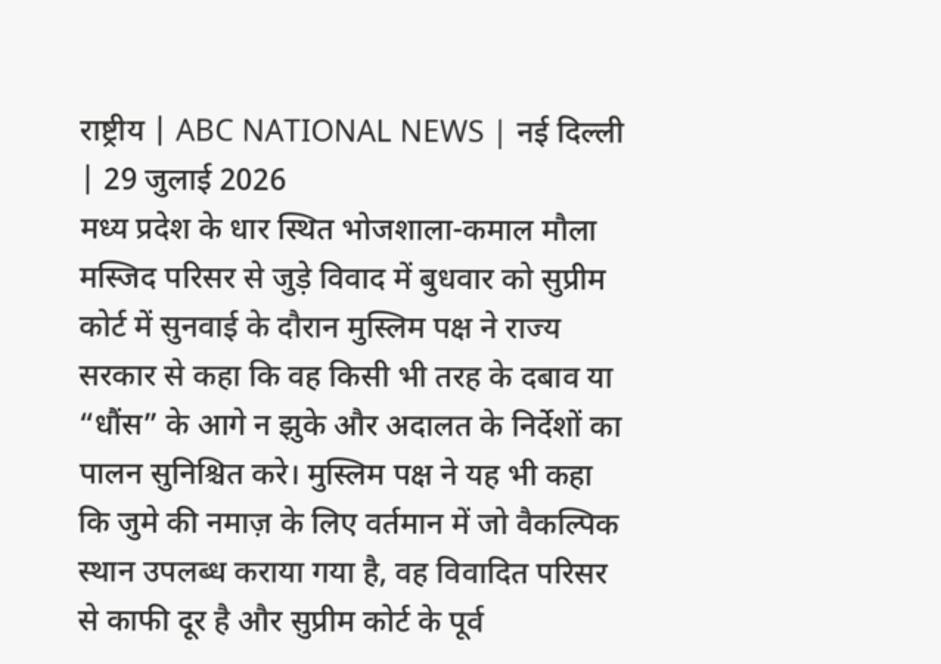राष्ट्रीय | ABC NATIONAL NEWS | नई दिल्ली | 29 जुलाई 2026
मध्य प्रदेश के धार स्थित भोजशाला-कमाल मौला मस्जिद परिसर से जुड़े विवाद में बुधवार को सुप्रीम कोर्ट में सुनवाई के दौरान मुस्लिम पक्ष ने राज्य सरकार से कहा कि वह किसी भी तरह के दबाव या “धौंस” के आगे न झुके और अदालत के निर्देशों का पालन सुनिश्चित करे। मुस्लिम पक्ष ने यह भी कहा कि जुमे की नमाज़ के लिए वर्तमान में जो वैकल्पिक स्थान उपलब्ध कराया गया है, वह विवादित परिसर से काफी दूर है और सुप्रीम कोर्ट के पूर्व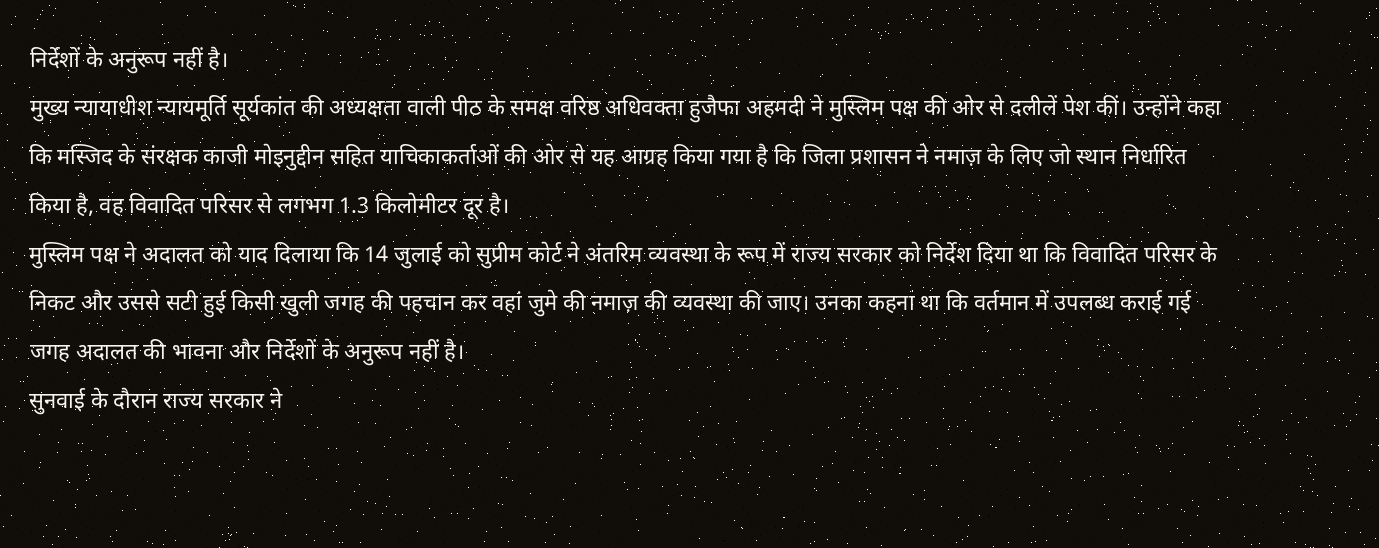निर्देशों के अनुरूप नहीं है।
मुख्य न्यायाधीश न्यायमूर्ति सूर्यकांत की अध्यक्षता वाली पीठ के समक्ष वरिष्ठ अधिवक्ता हुजैफा अहमदी ने मुस्लिम पक्ष की ओर से दलीलें पेश कीं। उन्होंने कहा कि मस्जिद के संरक्षक काजी मोइनुद्दीन सहित याचिकाकर्ताओं की ओर से यह आग्रह किया गया है कि जिला प्रशासन ने नमाज़ के लिए जो स्थान निर्धारित किया है, वह विवादित परिसर से लगभग 1.3 किलोमीटर दूर है।
मुस्लिम पक्ष ने अदालत को याद दिलाया कि 14 जुलाई को सुप्रीम कोर्ट ने अंतरिम व्यवस्था के रूप में राज्य सरकार को निर्देश दिया था कि विवादित परिसर के निकट और उससे सटी हुई किसी खुली जगह की पहचान कर वहां जुमे की नमाज़ की व्यवस्था की जाए। उनका कहना था कि वर्तमान में उपलब्ध कराई गई जगह अदालत की भावना और निर्देशों के अनुरूप नहीं है।
सुनवाई के दौरान राज्य सरकार ने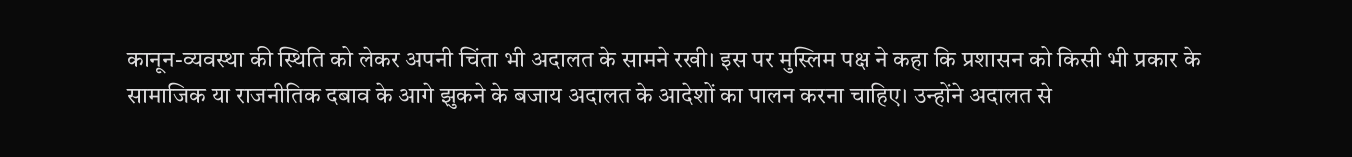कानून-व्यवस्था की स्थिति को लेकर अपनी चिंता भी अदालत के सामने रखी। इस पर मुस्लिम पक्ष ने कहा कि प्रशासन को किसी भी प्रकार के सामाजिक या राजनीतिक दबाव के आगे झुकने के बजाय अदालत के आदेशों का पालन करना चाहिए। उन्होंने अदालत से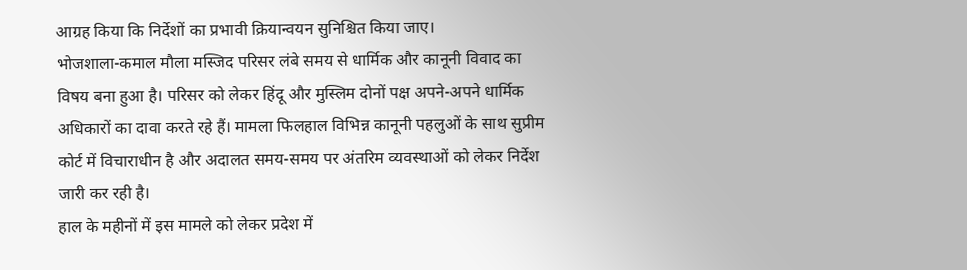आग्रह किया कि निर्देशों का प्रभावी क्रियान्वयन सुनिश्चित किया जाए।
भोजशाला-कमाल मौला मस्जिद परिसर लंबे समय से धार्मिक और कानूनी विवाद का विषय बना हुआ है। परिसर को लेकर हिंदू और मुस्लिम दोनों पक्ष अपने-अपने धार्मिक अधिकारों का दावा करते रहे हैं। मामला फिलहाल विभिन्न कानूनी पहलुओं के साथ सुप्रीम कोर्ट में विचाराधीन है और अदालत समय-समय पर अंतरिम व्यवस्थाओं को लेकर निर्देश जारी कर रही है।
हाल के महीनों में इस मामले को लेकर प्रदेश में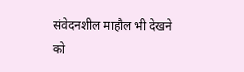संवेदनशील माहौल भी देखने को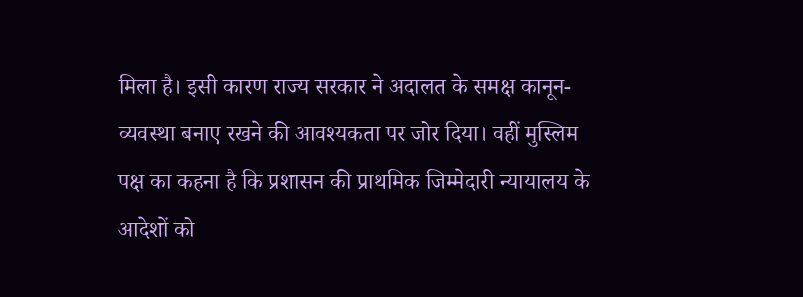मिला है। इसी कारण राज्य सरकार ने अदालत के समक्ष कानून-व्यवस्था बनाए रखने की आवश्यकता पर जोर दिया। वहीं मुस्लिम पक्ष का कहना है कि प्रशासन की प्राथमिक जिम्मेदारी न्यायालय के आदेशों को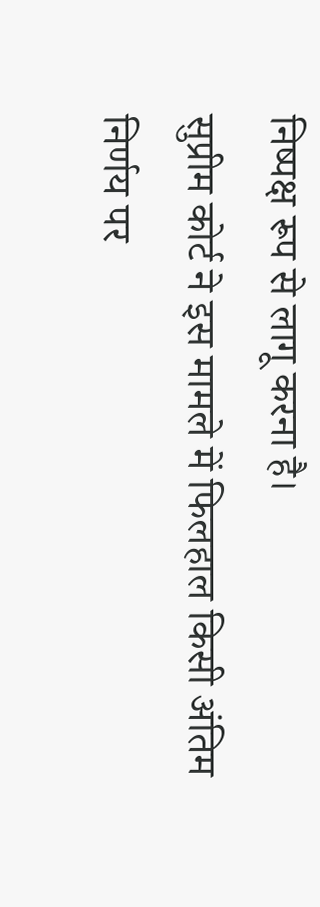निष्पक्ष रूप से लागू करना है।
सुप्रीम कोर्ट ने इस मामले में फिलहाल किसी अंतिम निर्णय पर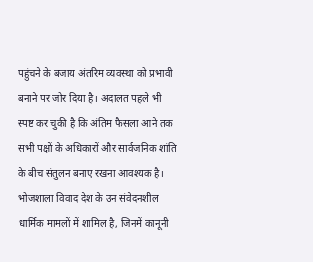पहुंचने के बजाय अंतरिम व्यवस्था को प्रभावी बनाने पर जोर दिया है। अदालत पहले भी स्पष्ट कर चुकी है कि अंतिम फैसला आने तक सभी पक्षों के अधिकारों और सार्वजनिक शांति के बीच संतुलन बनाए रखना आवश्यक है।
भोजशाला विवाद देश के उन संवेदनशील धार्मिक मामलों में शामिल है, जिनमें कानूनी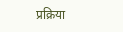प्रक्रिया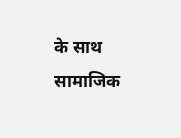के साथ सामाजिक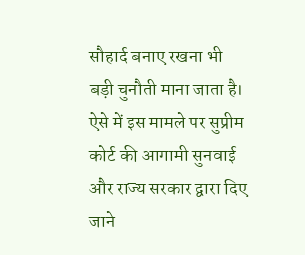सौहार्द बनाए रखना भी बड़ी चुनौती माना जाता है। ऐसे में इस मामले पर सुप्रीम कोर्ट की आगामी सुनवाई और राज्य सरकार द्वारा दिए जाने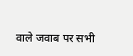वाले जवाब पर सभी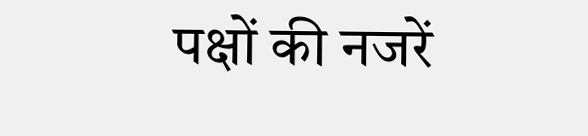पक्षों की नजरें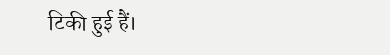टिकी हुई हैं।